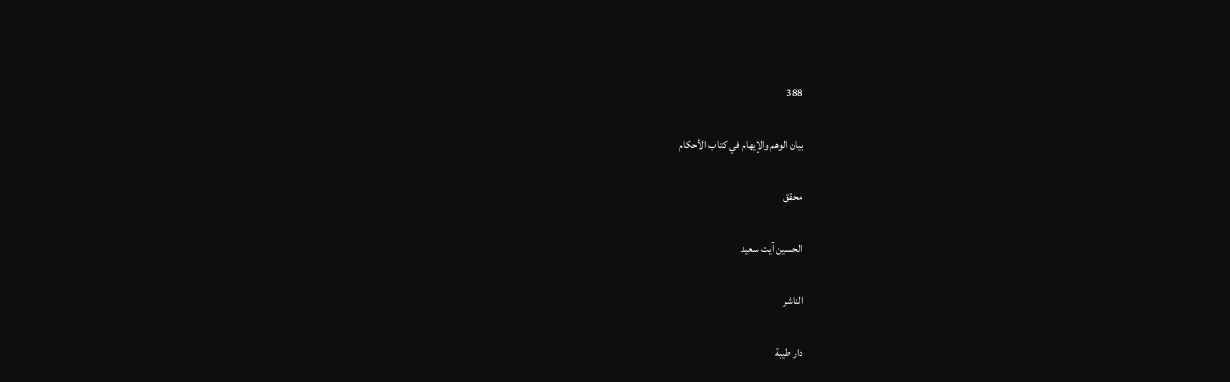388

بيان الوهم والإيهام في كتاب الأحكام

محقق

الحسين آيت سعيد

الناشر

دار طيبة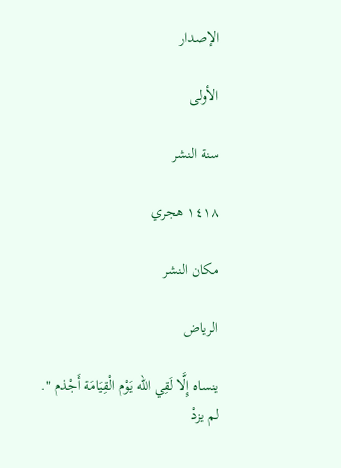الإصدار

الأولى

سنة النشر

١٤١٨ هجري

مكان النشر

الرياض

ينساه إِلَّا لَقِي الله يَوْم الْقِيَامَة أَجْذم ".
لم يزدْ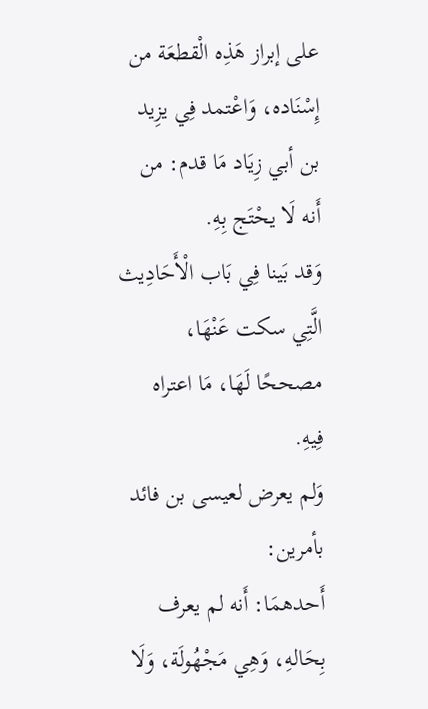على إبراز هَذِه الْقطعَة من إِسْنَاده، وَاعْتمد فِي يزِيد بن أبي زِيَاد مَا قدم: من أَنه لَا يحْتَج بِهِ.
وَقد بَينا فِي بَاب الْأَحَادِيث الَّتِي سكت عَنْهَا، مصححًا لَهَا، مَا اعتراه فِيهِ.
وَلم يعرض لعيسى بن فائد بأمرين:
أَحدهمَا: أَنه لم يعرف بِحَالهِ، وَهِي مَجْهُولَة، وَلَا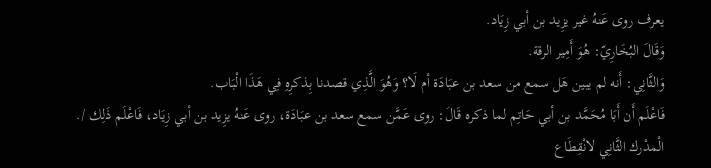يعرف روى عَنهُ غير يزِيد بن أبي زِيَاد.
وَقَالَ البُخَارِيّ: هُوَ أَمِير الرقة.
وَالثَّانِي: أَنه لم يبين هَل سمع من سعد بن عبَادَة أم لَا؟ وَهُوَ الَّذِي قصدنا بِذكرِهِ فِي هَذَا الْبَاب.
فَاعْلَم أَن أَبَا مُحَمَّد بن أبي حَاتِم لما ذكره قَالَ: روى عَمَّن سمع سعد بن عبَادَة، روى عَنهُ يزِيد بن أبي زِيَاد، فَاعْلَم ذَلِك /.
الْمدْرك الثَّانِي لانْقِطَاع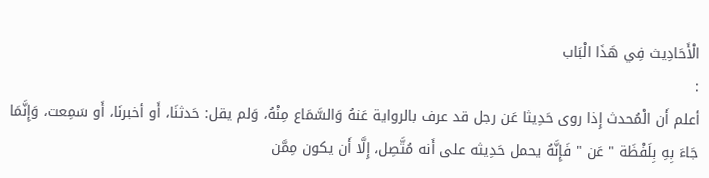الْأَحَادِيث فِي هَذَا الْبَاب
:
أعلم أَن الْمُحدث إِذا روى حَدِيثا عَن رجل قد عرف بالرواية عَنهُ وَالسَّمَاع مِنْهُ، وَلم يقل: حَدثنَا، أَو أخبرنَا، أَو سَمِعت، وَإِنَّمَا جَاءَ بِهِ بِلَفْظَة " عَن " فَإِنَّهُ يحمل حَدِيثه على أَنه مُتَّصِل، إِلَّا أَن يكون مِمَّن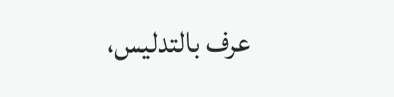عرف بالتدليس،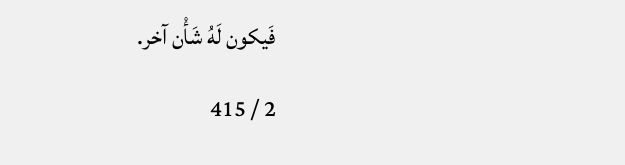فَيكون لَهُ شَأْن آخر.

2 / 415